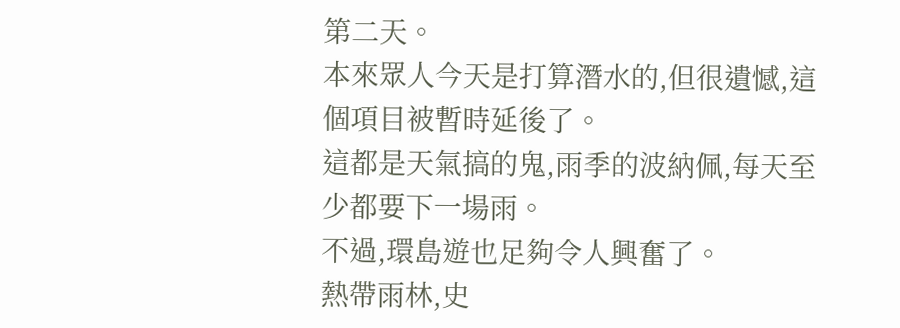第二天。
本來眾人今天是打算潛水的,但很遺憾,這個項目被暫時延後了。
這都是天氣搞的鬼,雨季的波納佩,每天至少都要下一場雨。
不過,環島遊也足夠令人興奮了。
熱帶雨林,史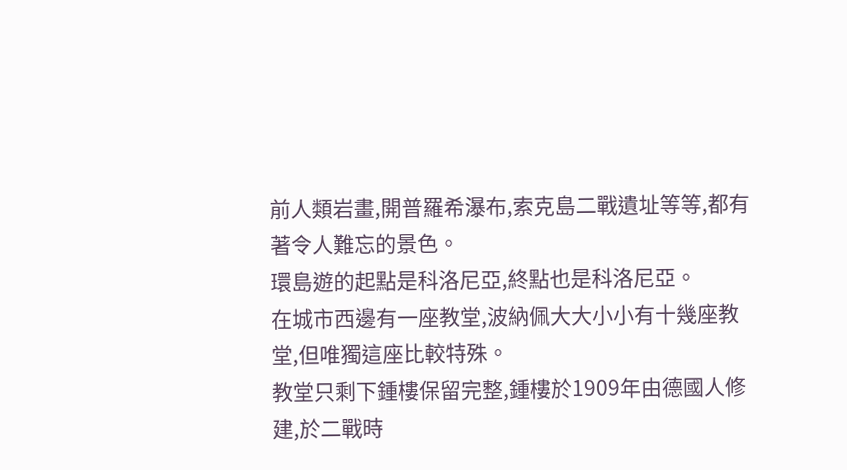前人類岩畫,開普羅希瀑布,索克島二戰遺址等等,都有著令人難忘的景色。
環島遊的起點是科洛尼亞,終點也是科洛尼亞。
在城市西邊有一座教堂,波納佩大大小小有十幾座教堂,但唯獨這座比較特殊。
教堂只剩下鍾樓保留完整,鍾樓於1909年由德國人修建,於二戰時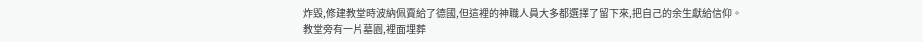炸毀,修建教堂時波納佩賣給了德國,但這裡的神職人員大多都選擇了留下來,把自己的余生獻給信仰。
教堂旁有一片墓園,裡面埋葬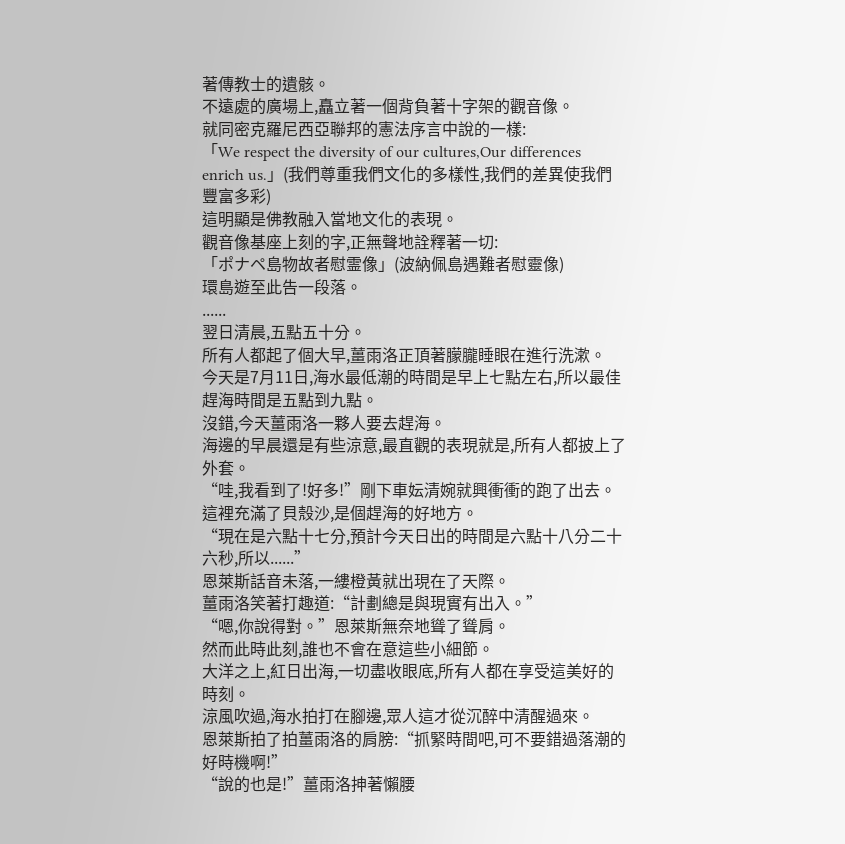著傳教士的遺骸。
不遠處的廣場上,矗立著一個背負著十字架的觀音像。
就同密克羅尼西亞聯邦的憲法序言中說的一樣:
「We respect the diversity of our cultures,Our differences enrich us.」(我們尊重我們文化的多樣性,我們的差異使我們豐富多彩)
這明顯是佛教融入當地文化的表現。
觀音像基座上刻的字,正無聲地詮釋著一切:
「ポナペ島物故者慰霊像」(波納佩島遇難者慰靈像)
環島遊至此告一段落。
......
翌日清晨,五點五十分。
所有人都起了個大早,薑雨洛正頂著朦朧睡眼在進行洗漱。
今天是7月11日,海水最低潮的時間是早上七點左右,所以最佳趕海時間是五點到九點。
沒錯,今天薑雨洛一夥人要去趕海。
海邊的早晨還是有些涼意,最直觀的表現就是,所有人都披上了外套。
“哇,我看到了!好多!”剛下車妘清婉就興衝衝的跑了出去。
這裡充滿了貝殼沙,是個趕海的好地方。
“現在是六點十七分,預計今天日出的時間是六點十八分二十六秒,所以......”
恩萊斯話音未落,一縷橙黃就出現在了天際。
薑雨洛笑著打趣道:“計劃總是與現實有出入。”
“嗯,你說得對。”恩萊斯無奈地聳了聳肩。
然而此時此刻,誰也不會在意這些小細節。
大洋之上,紅日出海,一切盡收眼底,所有人都在享受這美好的時刻。
涼風吹過,海水拍打在腳邊,眾人這才從沉醉中清醒過來。
恩萊斯拍了拍薑雨洛的肩膀:“抓緊時間吧,可不要錯過落潮的好時機啊!”
“說的也是!”薑雨洛抻著懶腰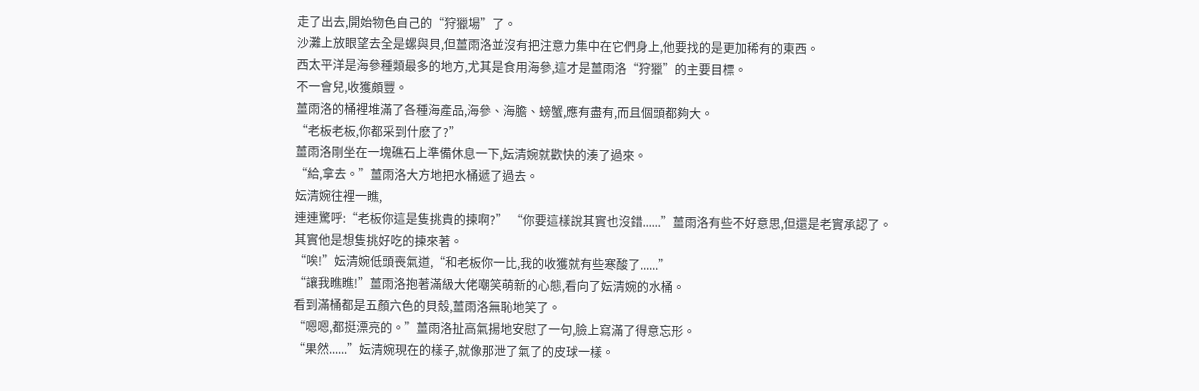走了出去,開始物色自己的“狩獵場”了。
沙灘上放眼望去全是螺與貝,但薑雨洛並沒有把注意力集中在它們身上,他要找的是更加稀有的東西。
西太平洋是海參種類最多的地方,尤其是食用海參,這才是薑雨洛“狩獵”的主要目標。
不一會兒,收獲頗豐。
薑雨洛的桶裡堆滿了各種海產品,海參、海膽、螃蟹,應有盡有,而且個頭都夠大。
“老板老板,你都采到什麽了?”
薑雨洛剛坐在一塊礁石上準備休息一下,妘清婉就歡快的湊了過來。
“給,拿去。”薑雨洛大方地把水桶遞了過去。
妘清婉往裡一瞧,
連連驚呼:“老板你這是隻挑貴的揀啊?” “你要這樣說其實也沒錯......”薑雨洛有些不好意思,但還是老實承認了。
其實他是想隻挑好吃的揀來著。
“唉!”妘清婉低頭喪氣道,“和老板你一比,我的收獲就有些寒酸了......”
“讓我瞧瞧!”薑雨洛抱著滿級大佬嘲笑萌新的心態,看向了妘清婉的水桶。
看到滿桶都是五顏六色的貝殼,薑雨洛無恥地笑了。
“嗯嗯,都挺漂亮的。”薑雨洛扯高氣揚地安慰了一句,臉上寫滿了得意忘形。
“果然......”妘清婉現在的樣子,就像那泄了氣了的皮球一樣。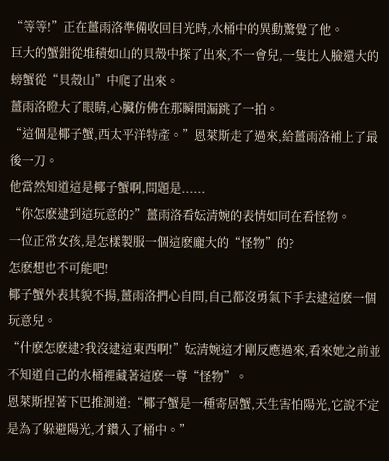“等等!”正在薑雨洛準備收回目光時,水桶中的異動驚覺了他。
巨大的蟹鉗從堆積如山的貝殼中探了出來,不一會兒,一隻比人臉還大的螃蟹從“貝殼山”中爬了出來。
薑雨洛瞪大了眼睛,心臟仿佛在那瞬間漏跳了一拍。
“這個是椰子蟹,西太平洋特產。”恩萊斯走了過來,給薑雨洛補上了最後一刀。
他當然知道這是椰子蟹啊,問題是......
“你怎麽逮到這玩意的?”薑雨洛看妘清婉的表情如同在看怪物。
一位正常女孩,是怎樣製服一個這麽龐大的“怪物”的?
怎麽想也不可能吧!
椰子蟹外表其貌不揚,薑雨洛捫心自問,自己都沒勇氣下手去逮這麽一個玩意兒。
“什麽怎麽逮?我沒逮這東西啊!”妘清婉這才剛反應過來,看來她之前並不知道自己的水桶裡藏著這麽一尊“怪物”。
恩萊斯捏著下巴推測道:“椰子蟹是一種寄居蟹,天生害怕陽光,它說不定是為了躲避陽光,才鑽入了桶中。”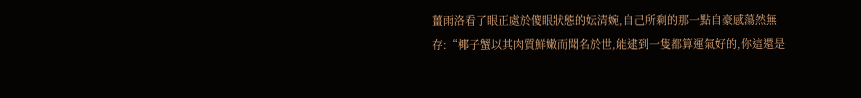薑雨洛看了眼正處於傻眼狀態的妘清婉,自己所剩的那一點自豪感蕩然無存:“椰子蟹以其肉質鮮嫩而聞名於世,能逮到一隻都算運氣好的,你這還是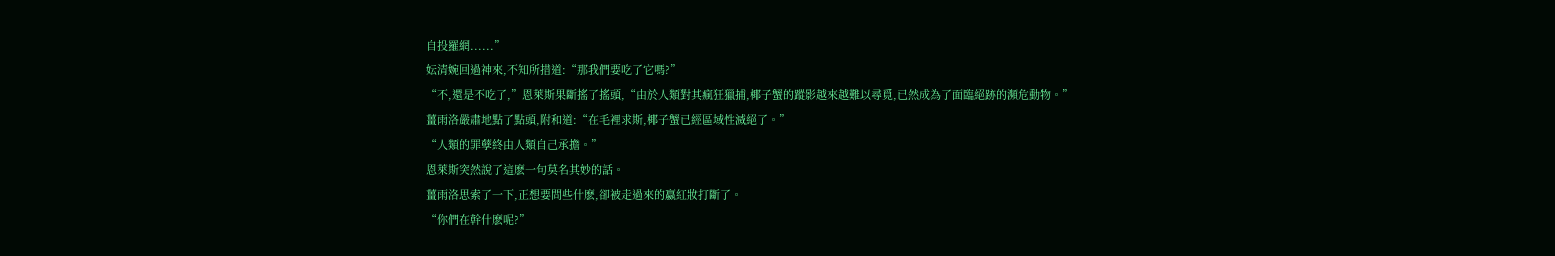自投羅網......”
妘清婉回過神來,不知所措道:“那我們要吃了它嗎?”
“不,還是不吃了,”恩萊斯果斷搖了搖頭,“由於人類對其瘋狂獵捕,椰子蟹的蹤影越來越難以尋覓,已然成為了面臨絕跡的瀕危動物。”
薑雨洛嚴肅地點了點頭,附和道:“在毛裡求斯,椰子蟹已經區域性滅絕了。”
“人類的罪孽終由人類自己承擔。”
恩萊斯突然說了這麽一句莫名其妙的話。
薑雨洛思索了一下,正想要問些什麽,卻被走過來的嬴紅妝打斷了。
“你們在幹什麽呢?”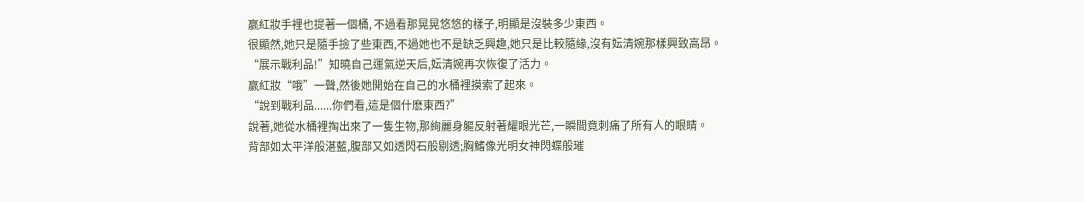嬴紅妝手裡也提著一個桶, 不過看那晃晃悠悠的樣子,明顯是沒裝多少東西。
很顯然,她只是隨手撿了些東西,不過她也不是缺乏興趣,她只是比較隨緣,沒有妘清婉那樣興致高昂。
“展示戰利品!”知曉自己運氣逆天后,妘清婉再次恢復了活力。
嬴紅妝“哦”一聲,然後她開始在自己的水桶裡摸索了起來。
“說到戰利品......你們看,這是個什麽東西?”
說著,她從水桶裡掏出來了一隻生物,那絢麗身軀反射著耀眼光芒,一瞬間竟刺痛了所有人的眼睛。
背部如太平洋般湛藍,腹部又如透閃石般剔透;胸鰭像光明女神閃蝶般璀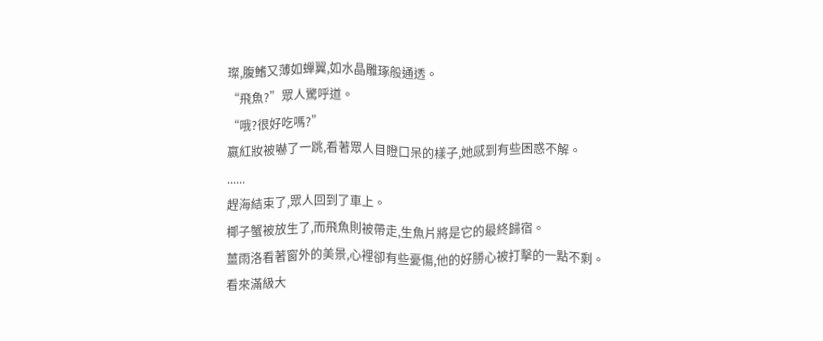璨,腹鰭又薄如蟬翼,如水晶雕琢般通透。
“飛魚?”眾人驚呼道。
“哦?很好吃嗎?”
嬴紅妝被嚇了一跳,看著眾人目瞪口呆的樣子,她感到有些困惑不解。
......
趕海結束了,眾人回到了車上。
椰子蟹被放生了,而飛魚則被帶走,生魚片將是它的最終歸宿。
薑雨洛看著窗外的美景,心裡卻有些憂傷,他的好勝心被打擊的一點不剩。
看來滿級大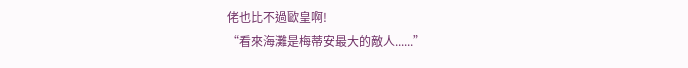佬也比不過歐皇啊!
“看來海灘是梅蒂安最大的敵人......”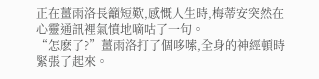正在薑雨洛長籲短歎,感慨人生時,梅蒂安突然在心靈通訊裡氣憤地嘀咕了一句。
“怎麽了?”薑雨洛打了個哆嗦,全身的神經頓時緊張了起來。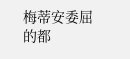梅蒂安委屈的都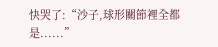快哭了:“沙子,球形關節裡全都是......”